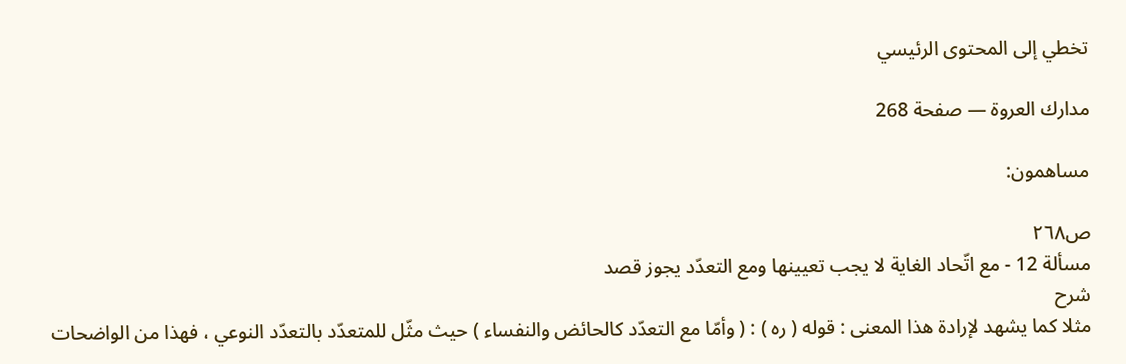تخطي إلى المحتوى الرئيسي

مدارك العروة — صفحة 268

مساهمون:

ص٢٦٨
مسألة 12 - مع اتّحاد الغاية لا يجب تعيينها ومع التعدّد يجوز قصد
شرح
مثلا كما يشهد لإرادة هذا المعنى : قوله ( ره ) : ( وأمّا مع التعدّد كالحائض والنفساء ) حيث مثّل للمتعدّد بالتعدّد النوعي ، فهذا من الواضحات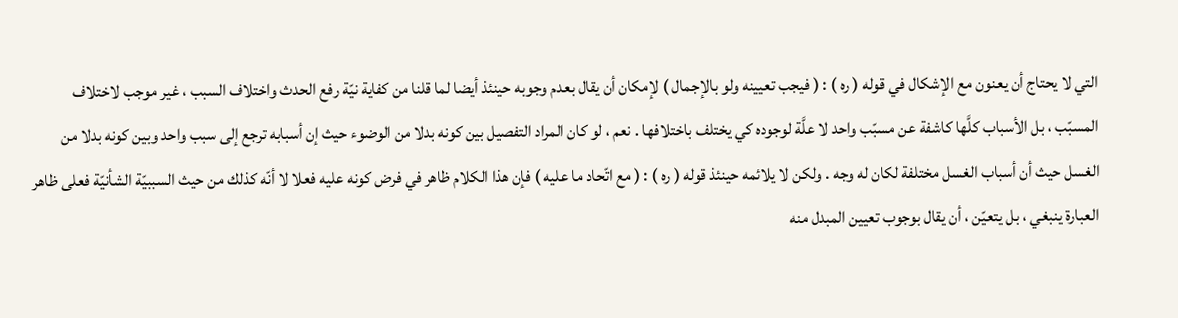التي لا يحتاج أن يعنون مع الإشكال في قوله ( ره ) : ( فيجب تعيينه ولو بالإجمال ) لإمكان أن يقال بعدم وجوبه حينئذ أيضا لما قلنا من كفاية نيّة رفع الحدث واختلاف السبب ، غير موجب لاختلاف المسبّب ، بل الأسباب كلَّها كاشفة عن مسبّب واحد لا علَّة لوجوده كي يختلف باختلافها . نعم ، لو كان المراد التفصيل بين كونه بدلا من الوضوء حيث إن أسبابه ترجع إلى سبب واحد وبين كونه بدلا من الغسل حيث أن أسباب الغسل مختلفة لكان له وجه . ولكن لا يلائمه حينئذ قوله ( ره ) : ( مع اتّحاد ما عليه ) فإن هذا الكلام ظاهر في فرض كونه عليه فعلا لا أنّه كذلك من حيث السببيّة الشأنيّة فعلى ظاهر العبارة ينبغي ، بل يتعيّن ، أن يقال بوجوب تعيين المبدل منه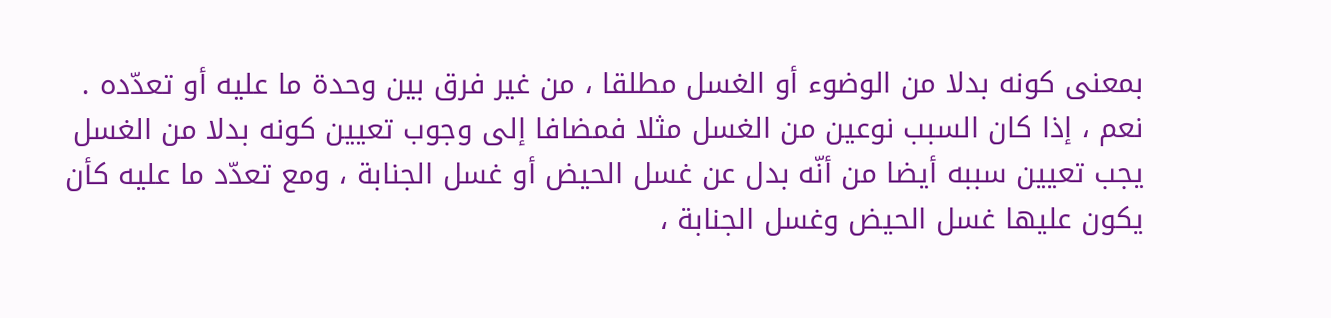بمعنى كونه بدلا من الوضوء أو الغسل مطلقا ، من غير فرق بين وحدة ما عليه أو تعدّده . نعم ، إذا كان السبب نوعين من الغسل مثلا فمضافا إلى وجوب تعيين كونه بدلا من الغسل يجب تعيين سببه أيضا من أنّه بدل عن غسل الحيض أو غسل الجنابة ، ومع تعدّد ما عليه كأن يكون عليها غسل الحيض وغسل الجنابة ،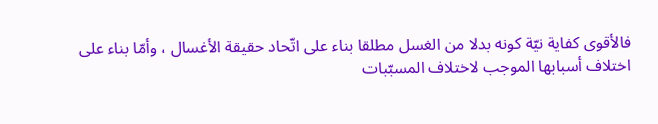فالأقوى كفاية نيّة كونه بدلا من الغسل مطلقا بناء على اتّحاد حقيقة الأغسال ، وأمّا بناء على اختلاف أسبابها الموجب لاختلاف المسبّبات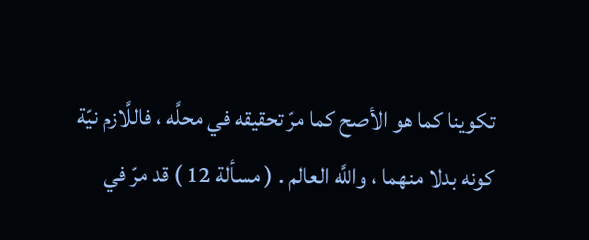تكوينا كما هو الأصح كما مرّ تحقيقه في محلَّه ، فاللَّازم نيّة كونه بدلا منهما ، واللَّه العالم . ( مسألة 12 ) قد مرّ في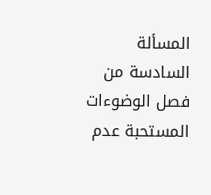المسألة السادسة من فصل الوضوءات المستحبة عدم